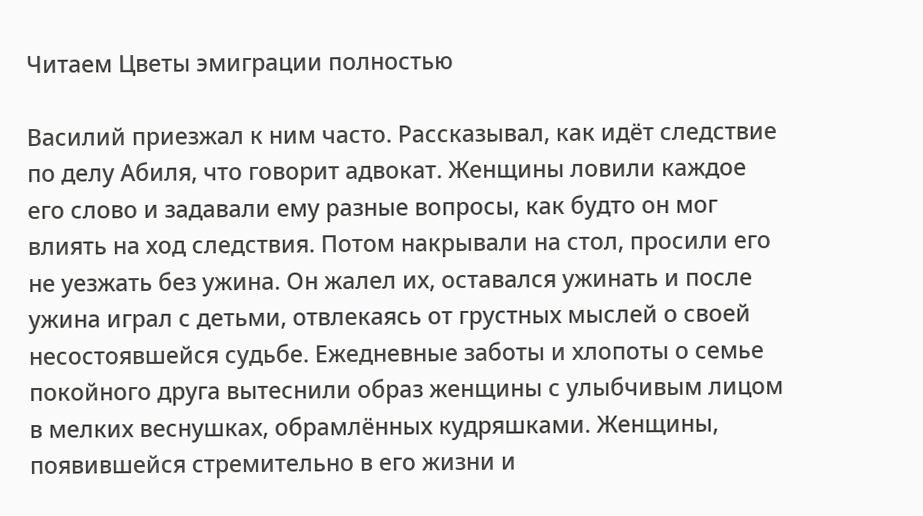Читаем Цветы эмиграции полностью

Василий приезжал к ним часто. Рассказывал, как идёт следствие по делу Абиля, что говорит адвокат. Женщины ловили каждое его слово и задавали ему разные вопросы, как будто он мог влиять на ход следствия. Потом накрывали на стол, просили его не уезжать без ужина. Он жалел их, оставался ужинать и после ужина играл с детьми, отвлекаясь от грустных мыслей о своей несостоявшейся судьбе. Ежедневные заботы и хлопоты о семье покойного друга вытеснили образ женщины с улыбчивым лицом в мелких веснушках, обрамлённых кудряшками. Женщины, появившейся стремительно в его жизни и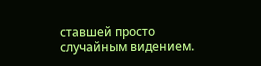ставшей просто случайным видением.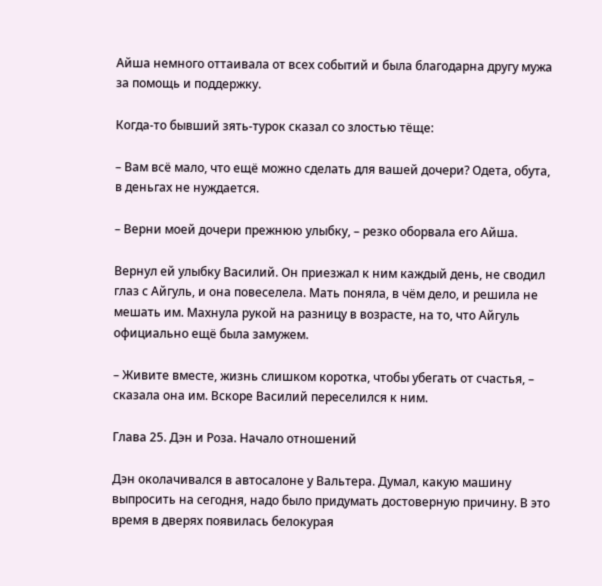Айша немного оттаивала от всех событий и была благодарна другу мужа за помощь и поддержку.

Когда-то бывший зять-турок сказал со злостью тёще:

– Вам всё мало, что ещё можно сделать для вашей дочери? Одета, обута, в деньгах не нуждается.

– Верни моей дочери прежнюю улыбку, – резко оборвала его Айша.

Вернул ей улыбку Василий. Он приезжал к ним каждый день, не сводил глаз с Айгуль, и она повеселела. Мать поняла, в чём дело, и решила не мешать им. Махнула рукой на разницу в возрасте, на то, что Айгуль официально ещё была замужем.

– Живите вместе, жизнь слишком коротка, чтобы убегать от счастья, – сказала она им. Вскоре Василий переселился к ним.

Глава 25. Дэн и Роза. Начало отношений

Дэн околачивался в автосалоне у Вальтера. Думал, какую машину выпросить на сегодня, надо было придумать достоверную причину. В это время в дверях появилась белокурая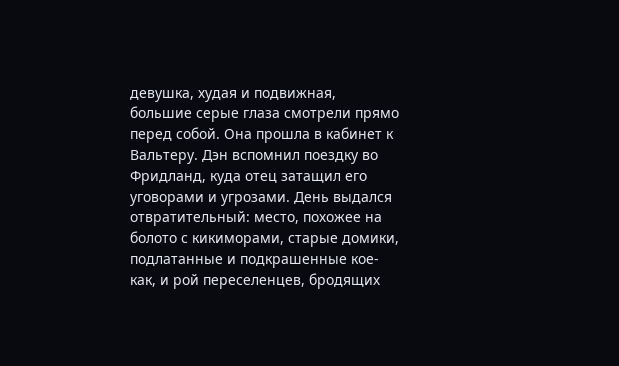девушка, худая и подвижная, большие серые глаза смотрели прямо перед собой. Она прошла в кабинет к Вальтеру. Дэн вспомнил поездку во Фридланд, куда отец затащил его уговорами и угрозами. День выдался отвратительный: место, похожее на болото с кикиморами, старые домики, подлатанные и подкрашенные кое-как, и рой переселенцев, бродящих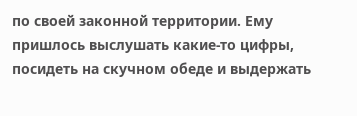по своей законной территории. Ему пришлось выслушать какие-то цифры, посидеть на скучном обеде и выдержать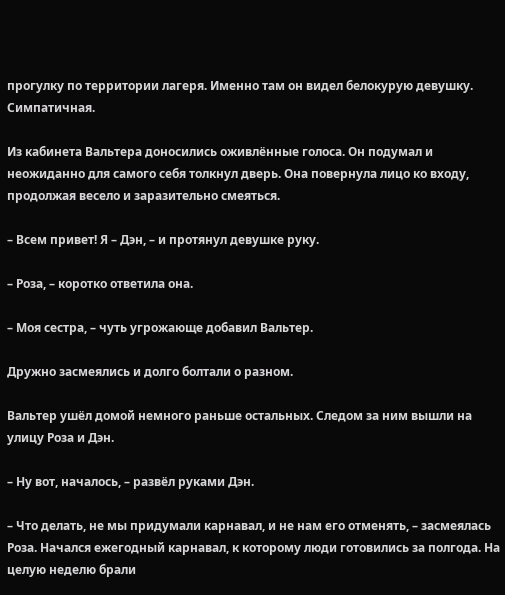прогулку по территории лагеря. Именно там он видел белокурую девушку. Симпатичная.

Из кабинета Вальтера доносились оживлённые голоса. Он подумал и неожиданно для самого себя толкнул дверь. Она повернула лицо ко входу, продолжая весело и заразительно смеяться.

– Всем привет! Я – Дэн, – и протянул девушке руку.

– Роза, – коротко ответила она.

– Моя сестра, – чуть угрожающе добавил Вальтер.

Дружно засмеялись и долго болтали о разном.

Вальтер ушёл домой немного раньше остальных. Следом за ним вышли на улицу Роза и Дэн.

– Ну вот, началось, – развёл руками Дэн.

– Что делать, не мы придумали карнавал, и не нам его отменять, – засмеялась Роза. Начался ежегодный карнавал, к которому люди готовились за полгода. На целую неделю брали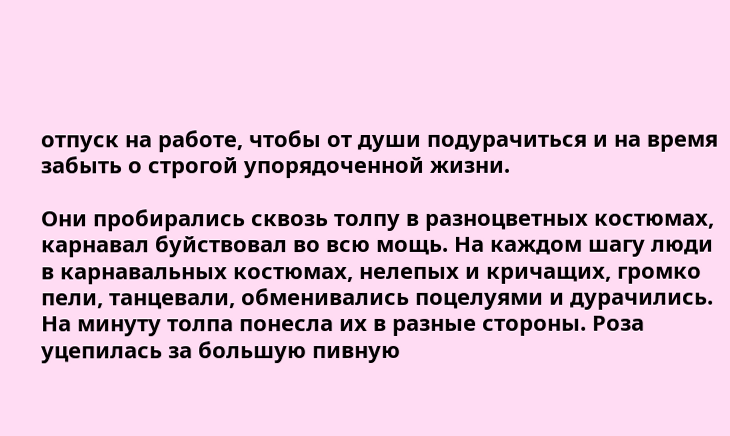отпуск на работе, чтобы от души подурачиться и на время забыть о строгой упорядоченной жизни.

Они пробирались сквозь толпу в разноцветных костюмах, карнавал буйствовал во всю мощь. На каждом шагу люди в карнавальных костюмах, нелепых и кричащих, громко пели, танцевали, обменивались поцелуями и дурачились. На минуту толпа понесла их в разные стороны. Роза уцепилась за большую пивную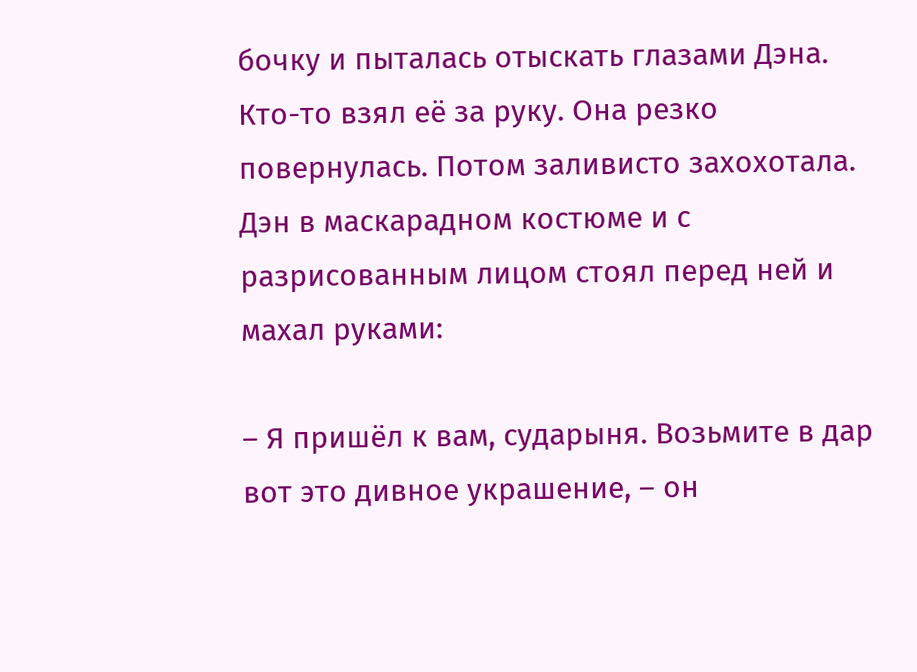бочку и пыталась отыскать глазами Дэна. Кто-то взял её за руку. Она резко повернулась. Потом заливисто захохотала. Дэн в маскарадном костюме и с разрисованным лицом стоял перед ней и махал руками:

– Я пришёл к вам, сударыня. Возьмите в дар вот это дивное украшение, – он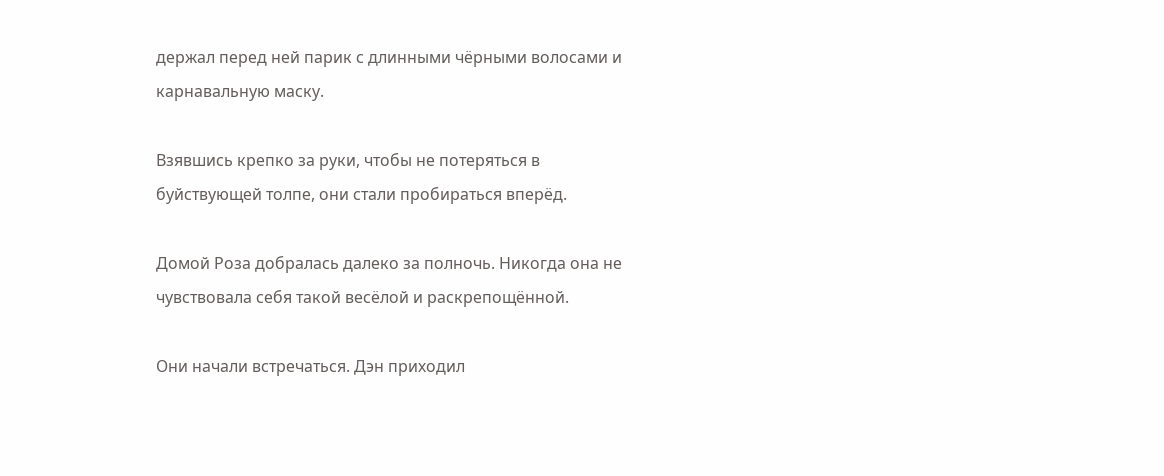держал перед ней парик с длинными чёрными волосами и карнавальную маску.

Взявшись крепко за руки, чтобы не потеряться в буйствующей толпе, они стали пробираться вперёд.

Домой Роза добралась далеко за полночь. Никогда она не чувствовала себя такой весёлой и раскрепощённой.

Они начали встречаться. Дэн приходил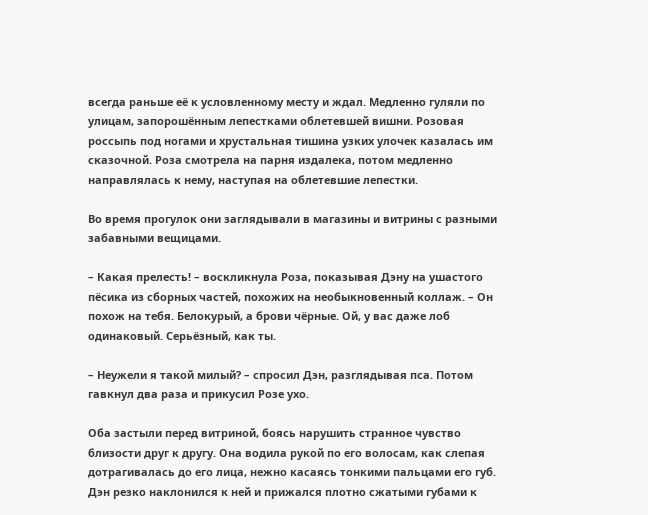всегда раньше её к условленному месту и ждал. Медленно гуляли по улицам, запорошённым лепестками облетевшей вишни. Розовая россыпь под ногами и хрустальная тишина узких улочек казалась им сказочной. Роза смотрела на парня издалека, потом медленно направлялась к нему, наступая на облетевшие лепестки.

Во время прогулок они заглядывали в магазины и витрины с разными забавными вещицами.

– Какая прелесть! – воскликнула Роза, показывая Дэну на ушастого пёсика из сборных частей, похожих на необыкновенный коллаж. – Он похож на тебя. Белокурый, а брови чёрные. Ой, у вас даже лоб одинаковый. Серьёзный, как ты.

– Неужели я такой милый? – спросил Дэн, разглядывая пса. Потом гавкнул два раза и прикусил Розе ухо.

Оба застыли перед витриной, боясь нарушить странное чувство близости друг к другу. Она водила рукой по его волосам, как слепая дотрагивалась до его лица, нежно касаясь тонкими пальцами его губ. Дэн резко наклонился к ней и прижался плотно сжатыми губами к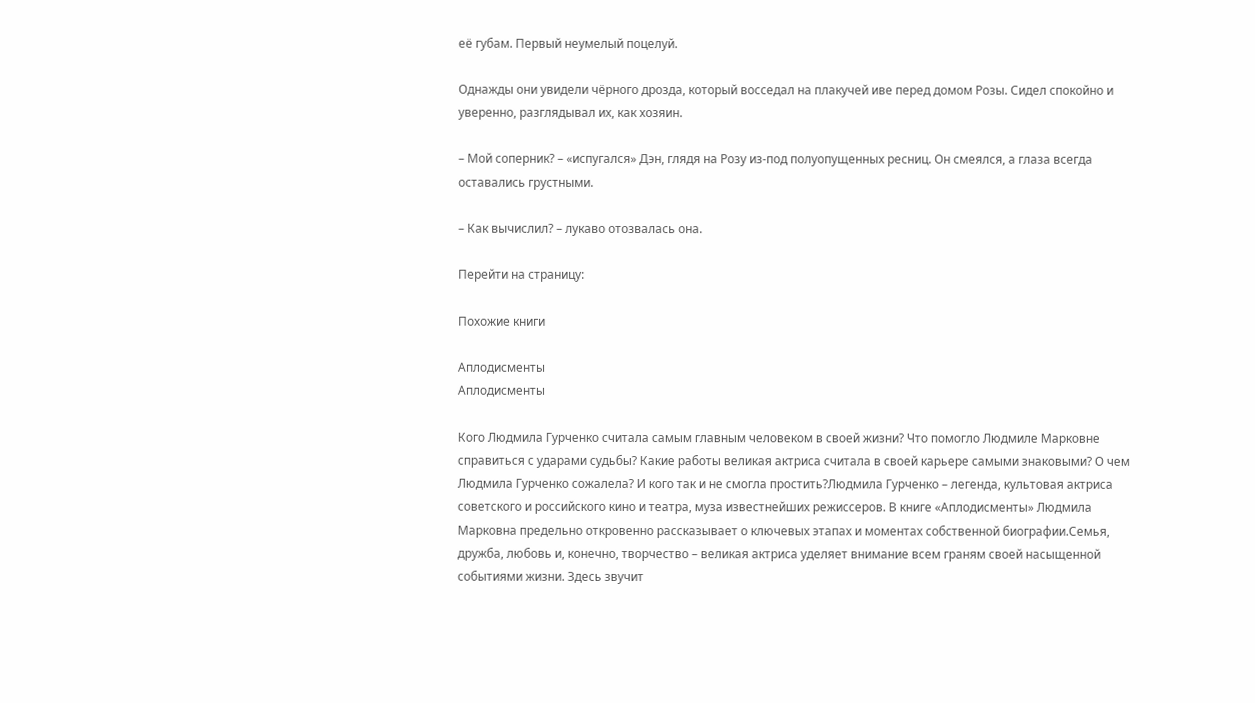её губам. Первый неумелый поцелуй.

Однажды они увидели чёрного дрозда, который восседал на плакучей иве перед домом Розы. Сидел спокойно и уверенно, разглядывал их, как хозяин.

– Мой соперник? – «испугался» Дэн, глядя на Розу из-под полуопущенных ресниц. Он смеялся, а глаза всегда оставались грустными.

– Как вычислил? – лукаво отозвалась она.

Перейти на страницу:

Похожие книги

Аплодисменты
Аплодисменты

Кого Людмила Гурченко считала самым главным человеком в своей жизни? Что помогло Людмиле Марковне справиться с ударами судьбы? Какие работы великая актриса считала в своей карьере самыми знаковыми? О чем Людмила Гурченко сожалела? И кого так и не смогла простить?Людмила Гурченко – легенда, культовая актриса советского и российского кино и театра, муза известнейших режиссеров. В книге «Аплодисменты» Людмила Марковна предельно откровенно рассказывает о ключевых этапах и моментах собственной биографии.Семья, дружба, любовь и, конечно, творчество – великая актриса уделяет внимание всем граням своей насыщенной событиями жизни. Здесь звучит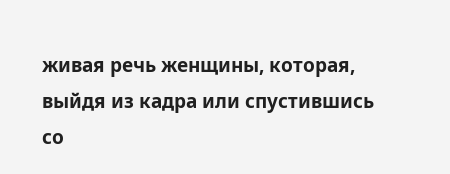живая речь женщины, которая, выйдя из кадра или спустившись со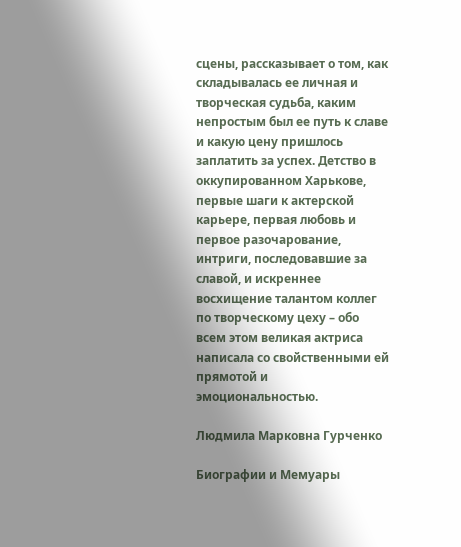сцены, рассказывает о том, как складывалась ее личная и творческая судьба, каким непростым был ее путь к славе и какую цену пришлось заплатить за успех. Детство в оккупированном Харькове, первые шаги к актерской карьере, первая любовь и первое разочарование, интриги, последовавшие за славой, и искреннее восхищение талантом коллег по творческому цеху – обо всем этом великая актриса написала со свойственными ей прямотой и эмоциональностью.

Людмила Марковна Гурченко

Биографии и Мемуары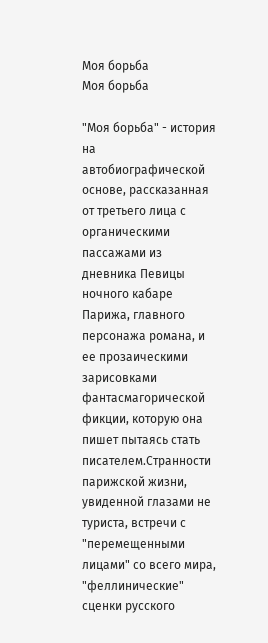Моя борьба
Моя борьба

"Моя борьба" - история на автобиографической основе, рассказанная от третьего лица с органическими пассажами из дневника Певицы ночного кабаре Парижа, главного персонажа романа, и ее прозаическими зарисовками фантасмагорической фикции, которую она пишет пытаясь стать писателем.Странности парижской жизни, увиденной глазами не туриста, встречи с "перемещенными лицами" со всего мира, "феллинические" сценки русского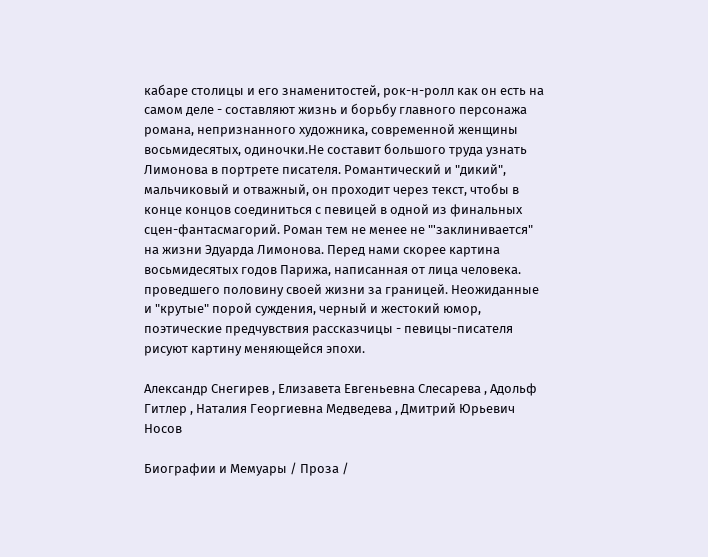кабаре столицы и его знаменитостей, рок-н-ролл как он есть на самом деле - составляют жизнь и борьбу главного персонажа романа, непризнанного художника, современной женщины восьмидесятых, одиночки.Не составит большого труда узнать Лимонова в портрете писателя. Романтический и "дикий", мальчиковый и отважный, он проходит через текст, чтобы в конце концов соединиться с певицей в одной из финальных сцен-фантасмагорий. Роман тем не менее не "'заклинивается" на жизни Эдуарда Лимонова. Перед нами скорее картина восьмидесятых годов Парижа, написанная от лица человека. проведшего половину своей жизни за границей. Неожиданные и "крутые" порой суждения, черный и жестокий юмор, поэтические предчувствия рассказчицы - певицы-писателя рисуют картину меняющейся эпохи.

Александр Снегирев , Елизавета Евгеньевна Слесарева , Адольф Гитлер , Наталия Георгиевна Медведева , Дмитрий Юрьевич Носов

Биографии и Мемуары / Проза /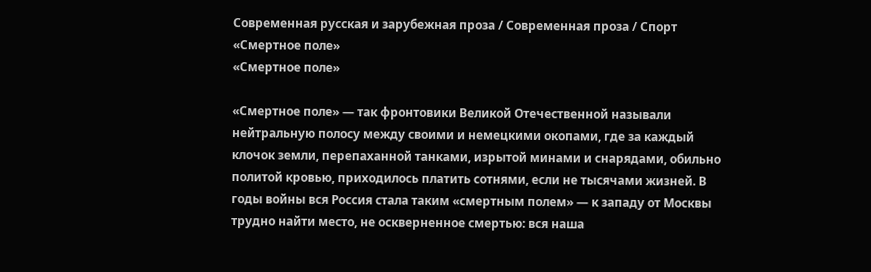Современная русская и зарубежная проза / Современная проза / Спорт
«Смертное поле»
«Смертное поле»

«Смертное поле» — так фронтовики Великой Отечественной называли нейтральную полосу между своими и немецкими окопами, где за каждый клочок земли, перепаханной танками, изрытой минами и снарядами, обильно политой кровью, приходилось платить сотнями, если не тысячами жизней. В годы войны вся Россия стала таким «смертным полем» — к западу от Москвы трудно найти место, не оскверненное смертью: вся наша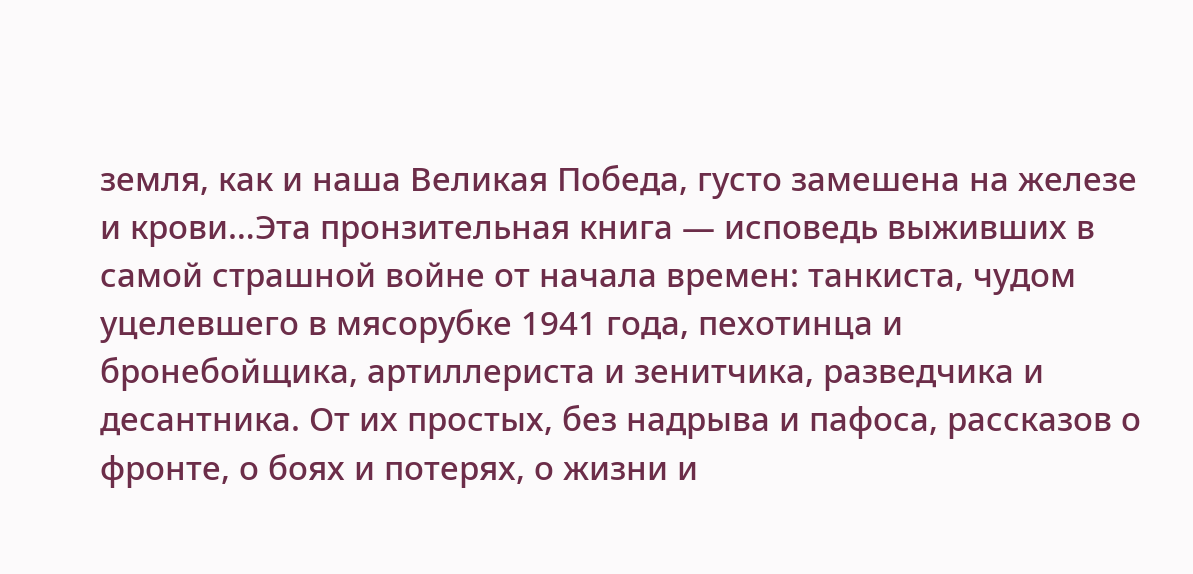земля, как и наша Великая Победа, густо замешена на железе и крови…Эта пронзительная книга — исповедь выживших в самой страшной войне от начала времен: танкиста, чудом уцелевшего в мясорубке 1941 года, пехотинца и бронебойщика, артиллериста и зенитчика, разведчика и десантника. От их простых, без надрыва и пафоса, рассказов о фронте, о боях и потерях, о жизни и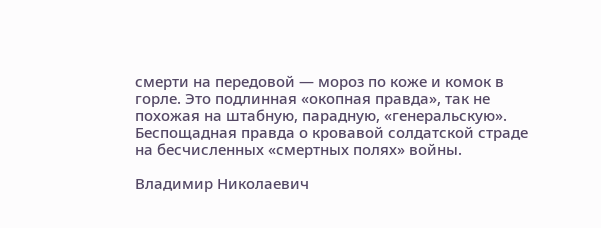смерти на передовой — мороз по коже и комок в горле. Это подлинная «окопная правда», так не похожая на штабную, парадную, «генеральскую». Беспощадная правда о кровавой солдатской страде на бесчисленных «смертных полях» войны.

Владимир Николаевич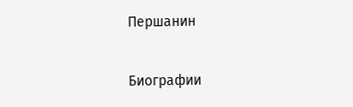Першанин

Биографии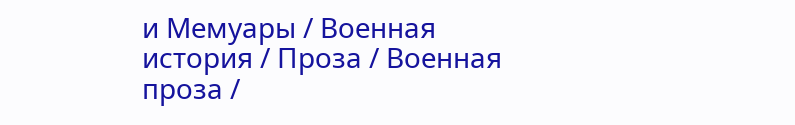и Мемуары / Военная история / Проза / Военная проза /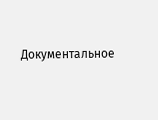Документальное